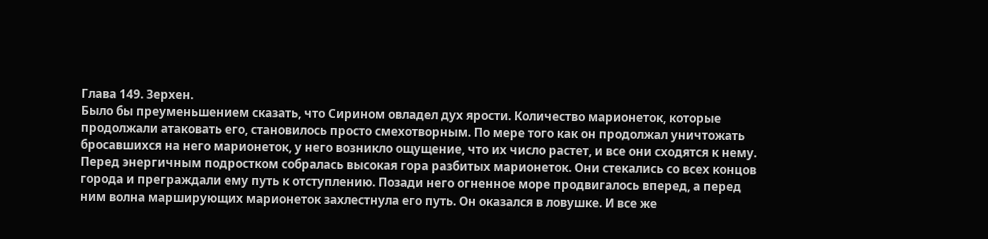Глава 149. Зерхен.
Было бы преуменьшением сказать, что Сирином овладел дух ярости. Количество марионеток, которые продолжали атаковать его, становилось просто смехотворным. По мере того как он продолжал уничтожать бросавшихся на него марионеток, у него возникло ощущение, что их число растет, и все они сходятся к нему.
Перед энергичным подростком собралась высокая гора разбитых марионеток. Они стекались со всех концов города и преграждали ему путь к отступлению. Позади него огненное море продвигалось вперед, а перед ним волна марширующих марионеток захлестнула его путь. Он оказался в ловушке. И все же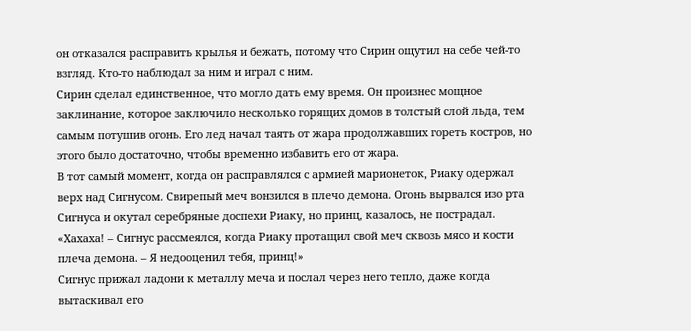он отказался расправить крылья и бежать, потому что Сирин ощутил на себе чей-то взгляд. Кто-то наблюдал за ним и играл с ним.
Сирин сделал единственное, что могло дать ему время. Он произнес мощное заклинание, которое заключило несколько горящих домов в толстый слой льда, тем самым потушив огонь. Его лед начал таять от жара продолжавших гореть костров, но этого было достаточно, чтобы временно избавить его от жара.
В тот самый момент, когда он расправлялся с армией марионеток, Риаку одержал верх над Сигнусом. Свирепый меч вонзился в плечо демона. Огонь вырвался изо рта Сигнуса и окутал серебряные доспехи Риаку, но принц, казалось, не пострадал.
«Хахаха! – Сигнус рассмеялся, когда Риаку протащил свой меч сквозь мясо и кости плеча демона. – Я недооценил тебя, принц!»
Сигнус прижал ладони к металлу меча и послал через него тепло, даже когда вытаскивал его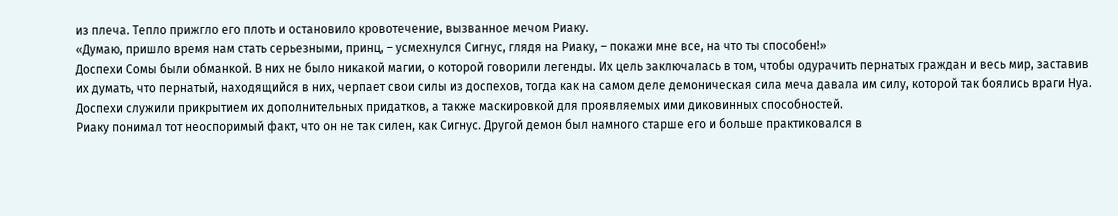из плеча. Тепло прижгло его плоть и остановило кровотечение, вызванное мечом Риаку.
«Думаю, пришло время нам стать серьезными, принц, – усмехнулся Сигнус, глядя на Риаку, – покажи мне все, на что ты способен!»
Доспехи Сомы были обманкой. В них не было никакой магии, о которой говорили легенды. Их цель заключалась в том, чтобы одурачить пернатых граждан и весь мир, заставив их думать, что пернатый, находящийся в них, черпает свои силы из доспехов, тогда как на самом деле демоническая сила меча давала им силу, которой так боялись враги Нуа. Доспехи служили прикрытием их дополнительных придатков, а также маскировкой для проявляемых ими диковинных способностей.
Риаку понимал тот неоспоримый факт, что он не так силен, как Сигнус. Другой демон был намного старше его и больше практиковался в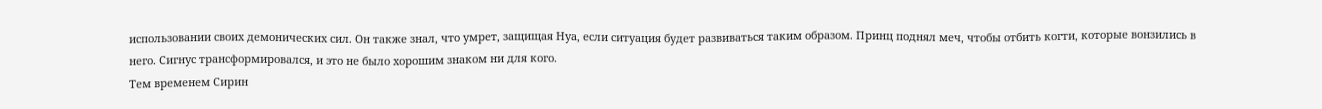использовании своих демонических сил. Он также знал, что умрет, защищая Нуа, если ситуация будет развиваться таким образом. Принц поднял меч, чтобы отбить когти, которые вонзились в него. Сигнус трансформировался, и это не было хорошим знаком ни для кого.
Тем временем Сирин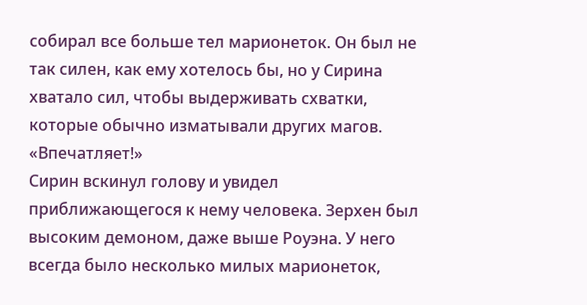собирал все больше тел марионеток. Он был не так силен, как ему хотелось бы, но у Сирина хватало сил, чтобы выдерживать схватки, которые обычно изматывали других магов.
«Впечатляет!»
Сирин вскинул голову и увидел приближающегося к нему человека. Зерхен был высоким демоном, даже выше Роуэна. У него всегда было несколько милых марионеток,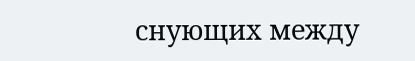снующих между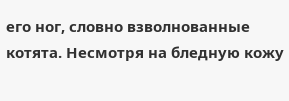его ног, словно взволнованные котята. Несмотря на бледную кожу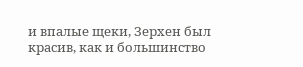и впалые щеки, Зерхен был красив, как и большинство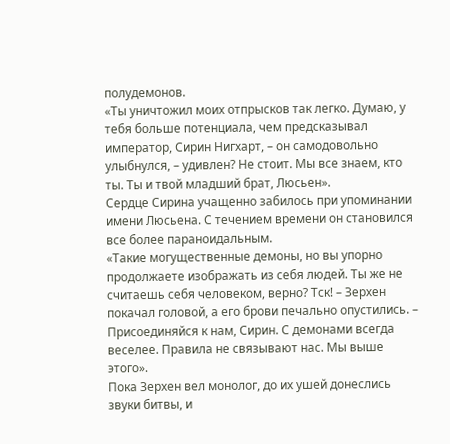полудемонов.
«Ты уничтожил моих отпрысков так легко. Думаю, у тебя больше потенциала, чем предсказывал император, Сирин Нигхарт, – он самодовольно улыбнулся, – удивлен? Не стоит. Мы все знаем, кто ты. Ты и твой младший брат, Люсьен».
Сердце Сирина учащенно забилось при упоминании имени Люсьена. С течением времени он становился все более параноидальным.
«Такие могущественные демоны, но вы упорно продолжаете изображать из себя людей. Ты же не считаешь себя человеком, верно? Тск! – Зерхен покачал головой, а его брови печально опустились. – Присоединяйся к нам, Сирин. С демонами всегда веселее. Правила не связывают нас. Мы выше этого».
Пока Зерхен вел монолог, до их ушей донеслись звуки битвы, и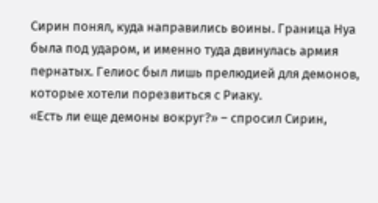Сирин понял, куда направились воины. Граница Нуа была под ударом, и именно туда двинулась армия пернатых. Гелиос был лишь прелюдией для демонов, которые хотели порезвиться с Риаку.
«Есть ли еще демоны вокруг?» – спросил Сирин,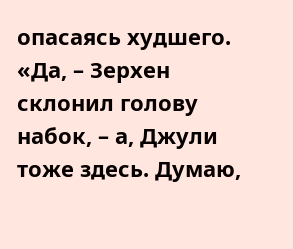опасаясь худшего.
«Да, – Зерхен склонил голову набок, – а, Джули тоже здесь. Думаю,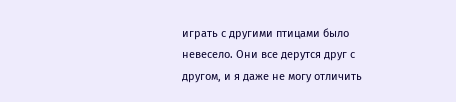играть с другими птицами было невесело. Они все дерутся друг с другом, и я даже не могу отличить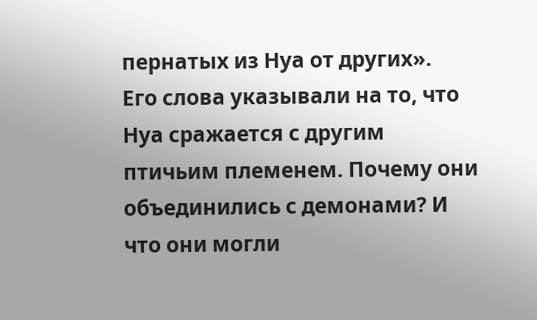пернатых из Нуа от других».
Его слова указывали на то, что Нуа сражается с другим птичьим племенем. Почему они объединились с демонами? И что они могли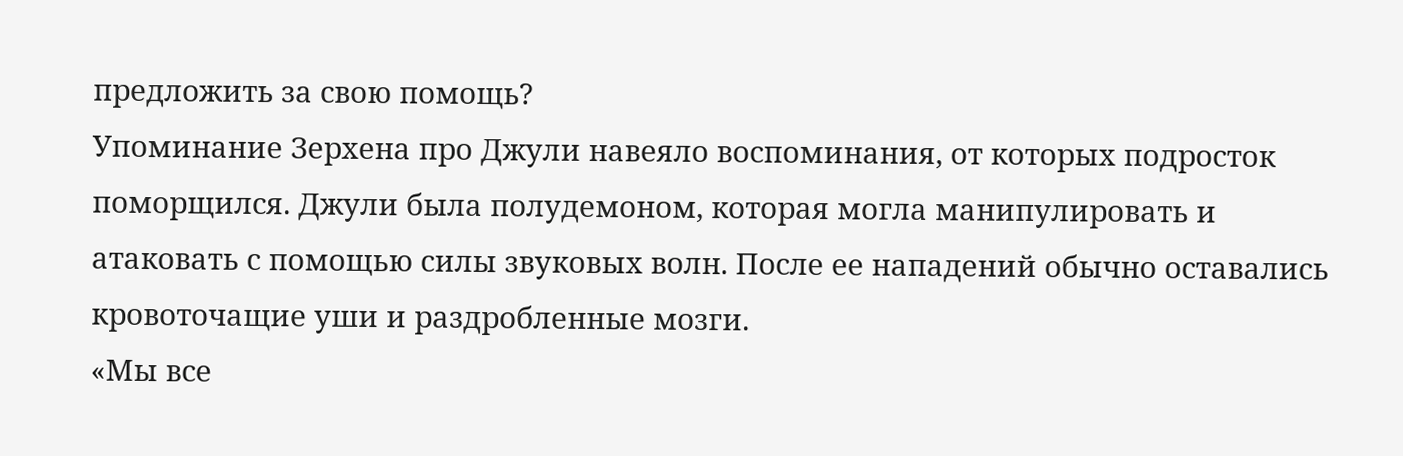предложить за свою помощь?
Упоминание Зерхена про Джули навеяло воспоминания, от которых подросток поморщился. Джули была полудемоном, которая могла манипулировать и атаковать с помощью силы звуковых волн. После ее нападений обычно оставались кровоточащие уши и раздробленные мозги.
«Мы все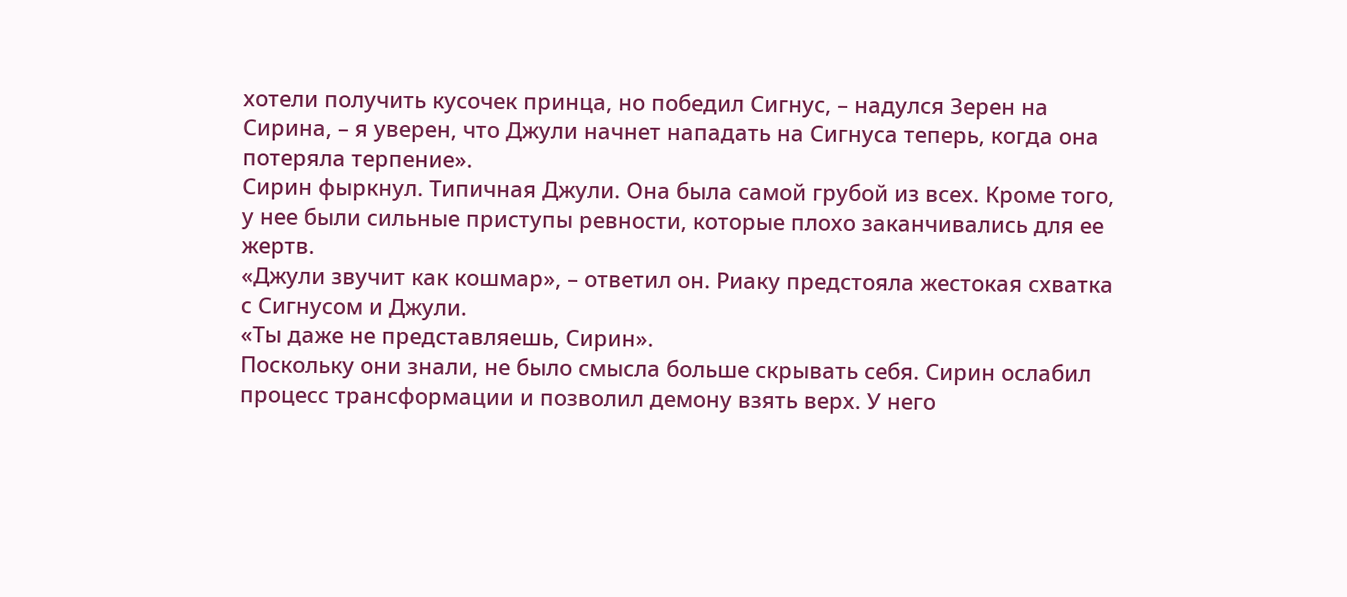хотели получить кусочек принца, но победил Сигнус, – надулся Зерен на Сирина, – я уверен, что Джули начнет нападать на Сигнуса теперь, когда она потеряла терпение».
Сирин фыркнул. Типичная Джули. Она была самой грубой из всех. Кроме того, у нее были сильные приступы ревности, которые плохо заканчивались для ее жертв.
«Джули звучит как кошмар», – ответил он. Риаку предстояла жестокая схватка с Сигнусом и Джули.
«Ты даже не представляешь, Сирин».
Поскольку они знали, не было смысла больше скрывать себя. Сирин ослабил процесс трансформации и позволил демону взять верх. У него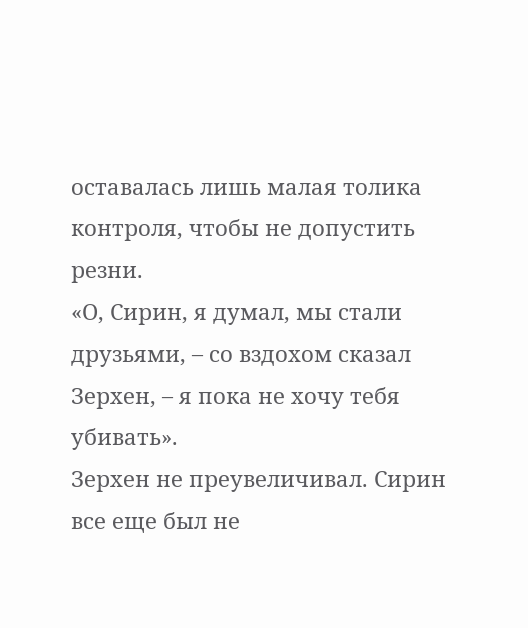оставалась лишь малая толика контроля, чтобы не допустить резни.
«О, Сирин, я думал, мы стали друзьями, – со вздохом сказал Зерхен, – я пока не хочу тебя убивать».
Зерхен не преувеличивал. Сирин все еще был не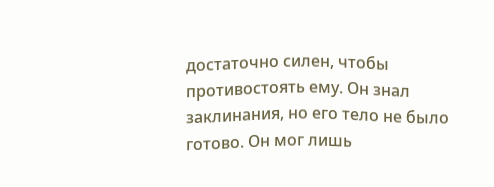достаточно силен, чтобы противостоять ему. Он знал заклинания, но его тело не было готово. Он мог лишь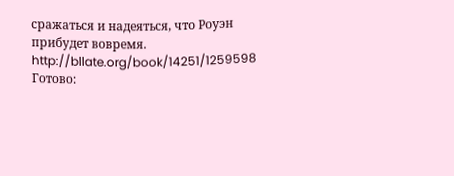сражаться и надеяться, что Роуэн прибудет вовремя.
http://bllate.org/book/14251/1259598
Готово: